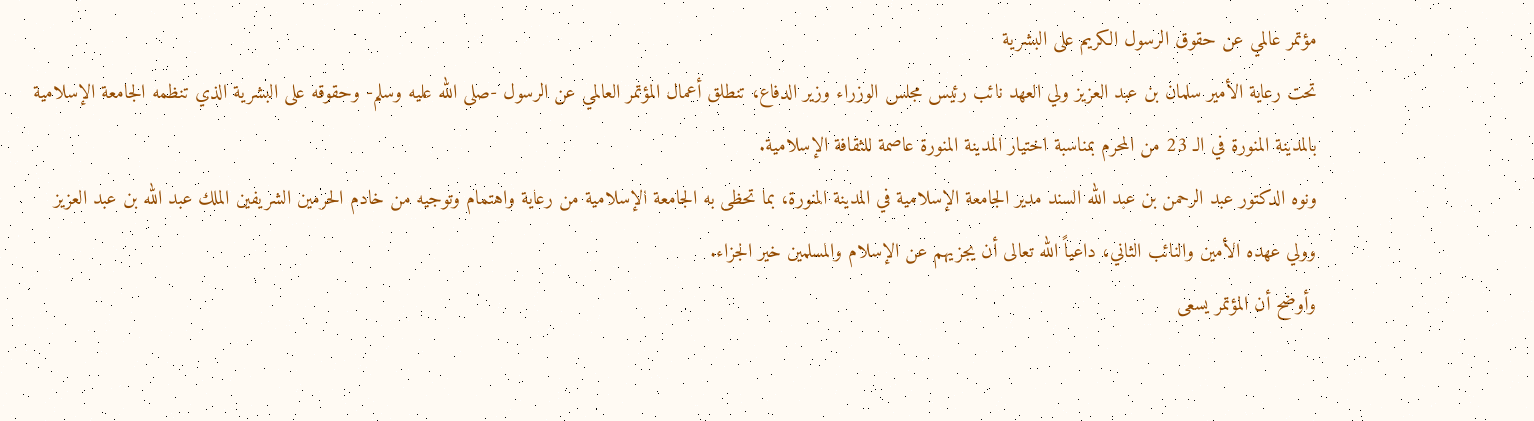مؤتمر عالمي عن حقوق الرسول الكريم على البشرية
تحت رعاية الأمير سلمان بن عبد العزيز ولي العهد نائب رئيس مجلس الوزراء وزير الدفاع، تنطلق أعمال المؤتمر العالمي عن الرسول -صلى الله عليه وسلم- وحقوقه على البشرية الذي تنظمه الجامعة الإسلامية بالمدينة المنورة في الـ 23 من المحرم بمناسبة اختيار المدينة المنورة عاصمة للثقافة الإسلامية.
ونوه الدكتور عبد الرحمن بن عبد الله السند مدير الجامعة الإسلامية في المدينة المنورة، بما تحظى به الجامعة الإسلامية من رعاية واهتمام وتوجيه من خادم الحرمين الشريفين الملك عبد الله بن عبد العزيز وولي عهده الأمين والنائب الثاني، داعياً الله تعالى أن يجزيهم عن الإسلام والمسلمين خير الجزاء.
وأوضح أن المؤتمر يسعى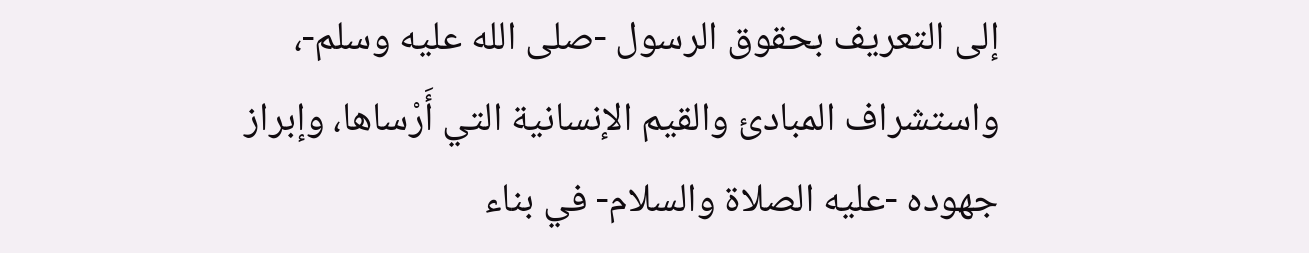إلى التعريف بحقوق الرسول -صلى الله عليه وسلم-، واستشراف المبادئ والقيم الإنسانية التي أَرْساها، وإبراز جهوده -عليه الصلاة والسلام- في بناء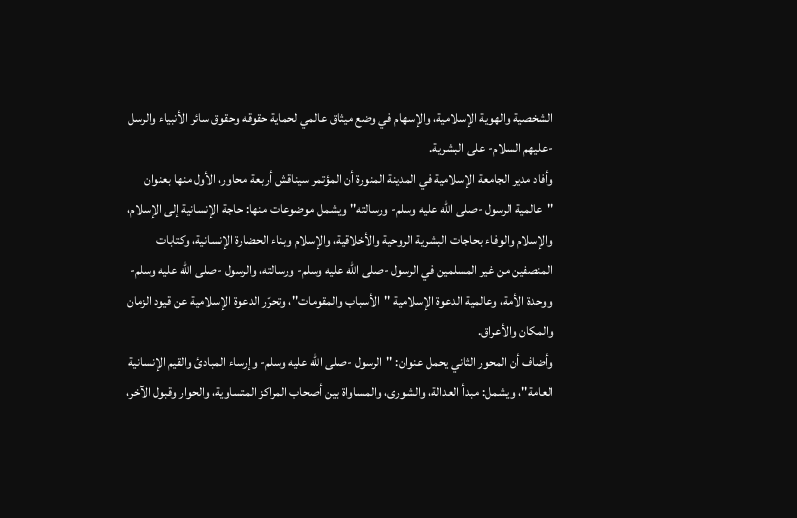الشخصية والهوية الإسلامية، والإسهام في وضع ميثاق عالمي لحماية حقوقه وحقوق سائر الأنبياء والرسل -عليهم السلام- على البشرية.
وأفاد مدير الجامعة الإسلامية في المدينة المنورة أن المؤتمر سيناقش أربعة محاور، الأول منها بعنوان ''عالمية الرسول -صلى الله عليه وسلم- ورسالته'' ويشمل موضوعات منها: حاجة الإنسانية إلى الإسلام، والإسلام والوفاء بحاجات البشرية الروحية والأخلاقية، والإسلام وبناء الحضارة الإنسانية، وكتابات المنصفين من غير المسلمين في الرسول -صلى الله عليه وسلم- ورسالته، والرسول -صلى الله عليه وسلم- ووحدة الأمة، وعالمية الدعوة الإسلامية ''الأسباب والمقومات''، وتحرّر الدعوة الإسلامية عن قيود الزمان والمكان والأعراق.
وأضاف أن المحور الثاني يحمل عنوان: ''الرسول -صلى الله عليه وسلم- وإرساء المبادئ والقيم الإنسانية العامة''، ويشمل: مبدأ العدالة، والشورى، والمساواة بين أصحاب المراكز المتساوية، والحوار وقبول الآخر،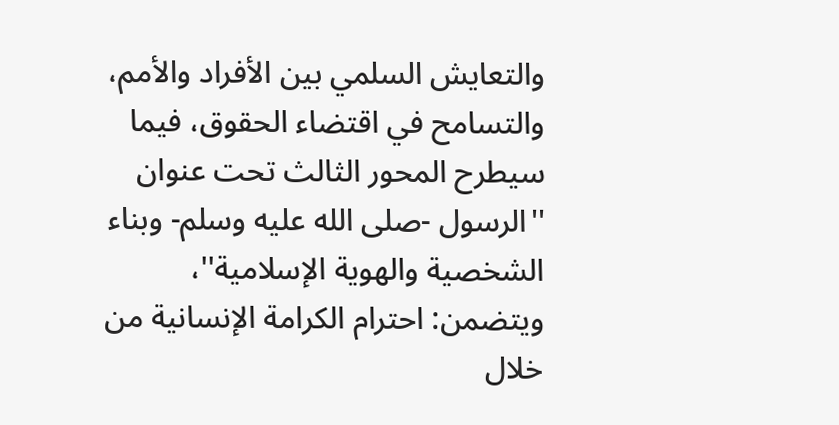والتعايش السلمي بين الأفراد والأمم، والتسامح في اقتضاء الحقوق، فيما سيطرح المحور الثالث تحت عنوان ''الرسول -صلى الله عليه وسلم- وبناء الشخصية والهوية الإسلامية''، ويتضمن: احترام الكرامة الإنسانية من خلال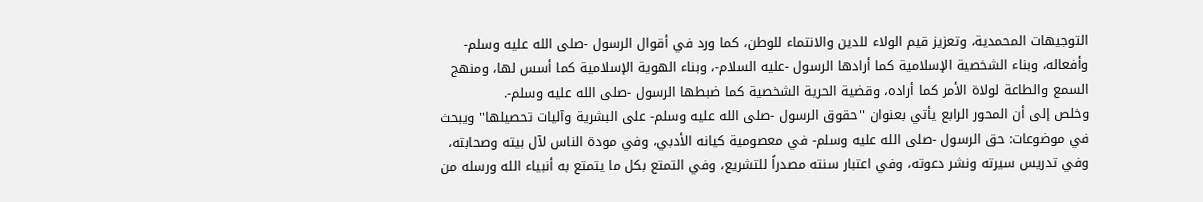التوجيهات المحمدية، وتعزيز قيم الولاء للدين والانتماء للوطن، كما ورد في أقوال الرسول -صلى الله عليه وسلم- وأفعاله، وبناء الشخصية الإسلامية كما أرادها الرسول -عليه السلام-، وبناء الهوية الإسلامية كما أسس لها، ومنهج السمع والطاعة لولاة الأمر كما أراده، وقضية الحرية الشخصية كما ضبطها الرسول -صلى الله عليه وسلم-.
وخلص إلى أن المحور الرابع يأتي بعنوان ''حقوق الرسول -صلى الله عليه وسلم- على البشرية وآليات تحصيلها'' ويبحث في موضوعات: حق الرسول -صلى الله عليه وسلم- في معصومية كيانه الأدبي، وفي مودة الناس لآل بيته وصحابته، وفي تدريس سيرته ونشر دعوته، وفي اعتبار سنته مصدراً للتشريع، وفي التمتع بكل ما يتمتع به أنبياء الله ورسله من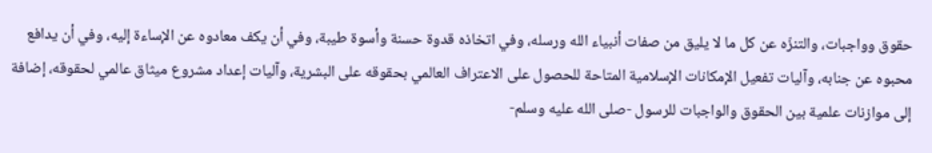حقوق وواجبات، والتنزّه عن كل ما لا يليق من صفات أنبياء الله ورسله، وفي اتخاذه قدوة حسنة وأسوة طيبة، وفي أن يكف معادوه عن الإساءة إليه، وفي أن يدافع محبوه عن جنابه، وآليات تفعيل الإمكانات الإسلامية المتاحة للحصول على الاعتراف العالمي بحقوقه على البشرية، وآليات إعداد مشروع ميثاق عالمي لحقوقه، إضافة إلى موازنات علمية بين الحقوق والواجبات للرسول -صلى الله عليه وسلم-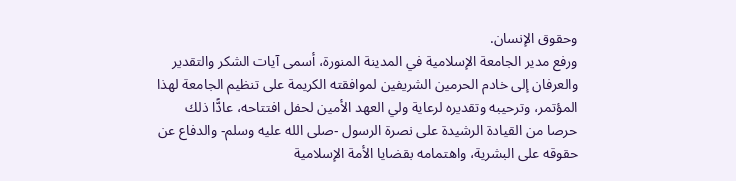وحقوق الإنسان.
ورفع مدير الجامعة الإسلامية في المدينة المنورة، أسمى آيات الشكر والتقدير والعرفان إلى خادم الحرمين الشريفين لموافقته الكريمة على تنظيم الجامعة لهذا المؤتمر، وترحيبه وتقديره لرعاية ولي العهد الأمين لحفل افتتاحه، عادًّا ذلك حرصا من القيادة الرشيدة على نصرة الرسول -صلى الله عليه وسلم- والدفاع عن حقوقه على البشرية، واهتمامه بقضايا الأمة الإسلامية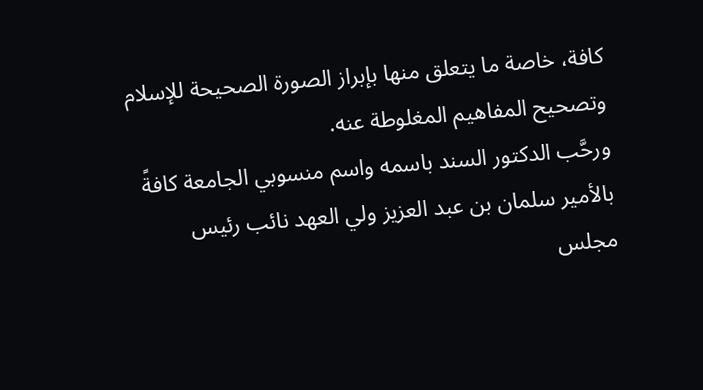كافة، خاصة ما يتعلق منها بإبراز الصورة الصحيحة للإسلام وتصحيح المفاهيم المغلوطة عنه.
ورحَّب الدكتور السند باسمه واسم منسوبي الجامعة كافةً بالأمير سلمان بن عبد العزيز ولي العهد نائب رئيس مجلس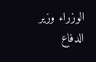الوزراء وزير الدفاع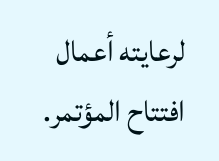لرعايته أعمال افتتاح المؤتمر.